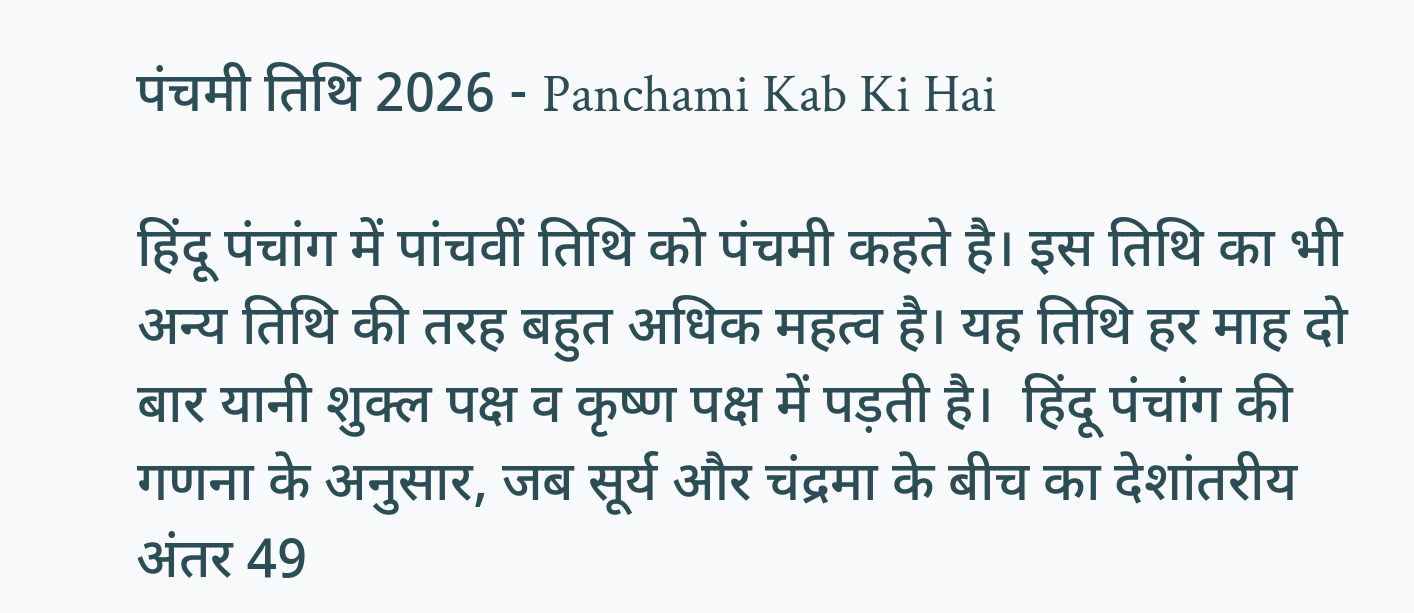पंचमी तिथि 2026 - Panchami Kab Ki Hai

हिंदू पंचांग में पांचवीं तिथि को पंचमी कहते है। इस तिथि का भी अन्य तिथि की तरह बहुत अधिक महत्व है। यह तिथि हर माह दो बार यानी शुक्ल पक्ष व कृष्ण पक्ष में पड़ती है।  हिंदू पंचांग की गणना के अनुसार, जब सूर्य और चंद्रमा के बीच का देशांतरीय अंतर 49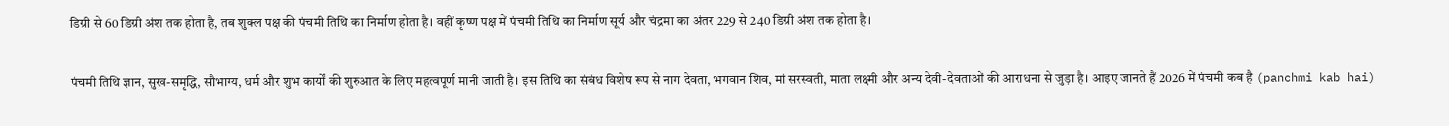डिग्री से 60 डिग्री अंश तक होता है, तब शुक्ल पक्ष की पंचमी तिथि का निर्माण होता है। वहीं कृष्ण पक्ष में पंचमी तिथि का निर्माण सूर्य और चंद्रमा का अंतर 229 से 240 डिग्री अंश तक होता है।

पंचमी तिथि ज्ञान, सुख-समृद्धि, सौभाग्य, धर्म और शुभ कार्यों की शुरुआत के लिए महत्वपूर्ण मानी जाती है। इस तिथि का संबंध विशेष रूप से नाग देवता, भगवान शिव, मां सरस्वती, माता लक्ष्मी और अन्य देवी-देवताओं की आराधना से जुड़ा है। आइए जानते हैं 2026 में पंचमी कब है (panchmi kab hai)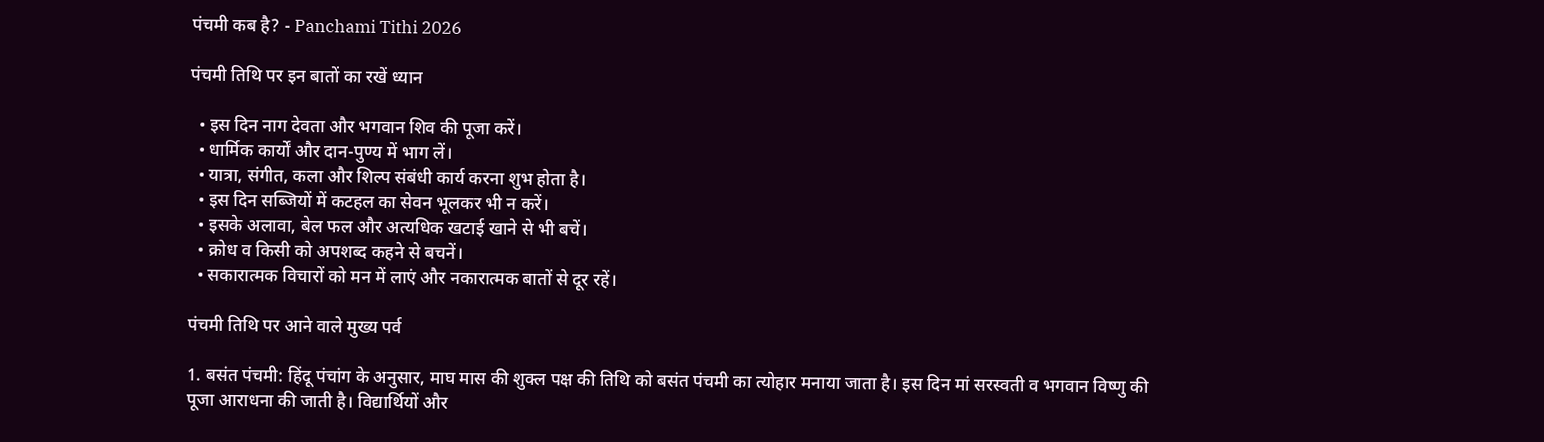पंचमी कब है? - Panchami Tithi 2026

पंचमी तिथि पर इन बातों का रखें ध्यान

  • इस दिन नाग देवता और भगवान शिव की पूजा करें।
  • धार्मिक कार्यों और दान-पुण्य में भाग लें।
  • यात्रा, संगीत, कला और शिल्प संबंधी कार्य करना शुभ होता है।
  • इस दिन सब्जियों में कटहल का सेवन भूलकर भी न करें।
  • इसके अलावा, बेल फल और अत्यधिक खटाई खाने से भी बचें।
  • क्रोध व किसी को अपशब्द कहने से बचनें।
  • सकारात्मक विचारों को मन में लाएं और नकारात्मक बातों से दूर रहें।

पंचमी तिथि पर आने वाले मुख्य पर्व

1. बसंत पंचमी: हिंदू पंचांग के अनुसार, माघ मास की शुक्ल पक्ष की तिथि को बसंत पंचमी का त्योहार मनाया जाता है। इस दिन मां सरस्वती व भगवान विष्णु की पूजा आराधना की जाती है। विद्यार्थियों और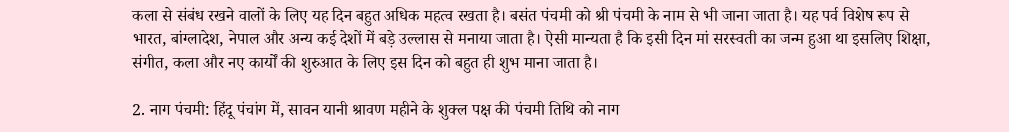कला से संबंध रखने वालों के लिए यह दिन बहुत अधिक महत्व रखता है। बसंत पंचमी को श्री पंचमी के नाम से भी जाना जाता है। यह पर्व विशेष रूप से भारत, बांग्लादेश, नेपाल और अन्य कई देशों में बड़े उल्लास से मनाया जाता है। ऐसी मान्यता है कि इसी दिन मां सरस्वती का जन्म हुआ था इसलिए शिक्षा, संगीत, कला और नए कार्यों की शुरुआत के लिए इस दिन को बहुत ही शुभ माना जाता है।

2. नाग पंचमी: हिंदू पंचांग में, सावन यानी श्रावण महीने के शुक्ल पक्ष की पंचमी तिथि को नाग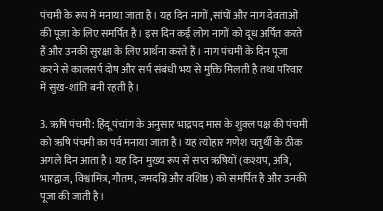पंचमी के रूप में मनाया जाता है। यह दिन नागों ,सांपों और नाग देवताओं की पूजा के लिए समर्पित है। इस दिन कई लोग नागों को दूध अर्पित करते हैं और उनकी सुरक्षा के लिए प्रार्थना करते हैं। नाग पंचमी के दिन पूजा करने से कालसर्प दोष और सर्प संबंधी भय से मुक्ति मिलती है तथा परिवार में सुख-शांति बनी रहती है।

3. ऋषि पंचमी: हिंदू पंचांग के अनुसार भाद्रपद मास के शुक्ल पक्ष की पंचमी को ऋषि पंचमी का पर्व मनाया जाता है। यह त्योहार गणेश चतुर्थी के ठीक अगले दिन आता है। यह दिन मुख्य रूप से सप्त ऋषियों (कश्यप, अत्रि, भारद्वाज, विश्वामित्र, गौतम, जमदग्नि और वशिष्ठ) को समर्पित है और उनकी पूजा की जाती है।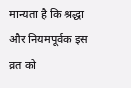मान्यता है कि श्रद्धा और नियमपूर्वक इस व्रत को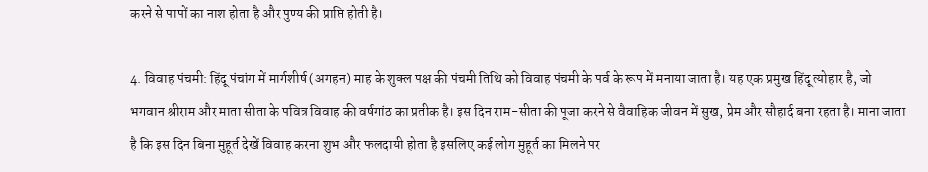करने से पापों का नाश होता है और पुण्य की प्राप्ति होती है।

4. विवाह पंचमी: हिंदू पंचांग में मार्गशीर्ष (अगहन) माह के शुक्ल पक्ष की पंचमी तिथि को विवाह पंचमी के पर्व के रूप में मनाया जाता है। यह एक प्रमुख हिंदू त्योहार है, जो भगवान श्रीराम और माता सीता के पवित्र विवाह की वर्षगांठ का प्रतीक है। इस दिन राम-सीता की पूजा करने से वैवाहिक जीवन में सुख, प्रेम और सौहार्द बना रहता है। माना जाता है कि इस दिन बिना मुहूर्त देखें विवाह करना शुभ और फलदायी होता है इसलिए कई लोग मुहूर्त का मिलने पर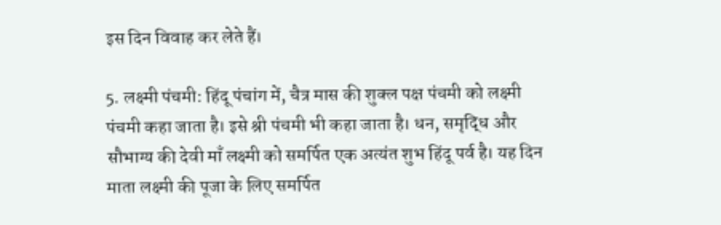इस दिन विवाह कर लेते हैं।

5. लक्ष्मी पंचमी: हिंदू पंचांग में, चैत्र मास की शुक्ल पक्ष पंचमी को लक्ष्मी पंचमी कहा जाता है। इसे श्री पंचमी भी कहा जाता है। धन, समृद्धि और सौभाग्य की देवी माँ लक्ष्मी को समर्पित एक अत्यंत शुभ हिंदू पर्व है। यह दिन माता लक्ष्मी की पूजा के लिए समर्पित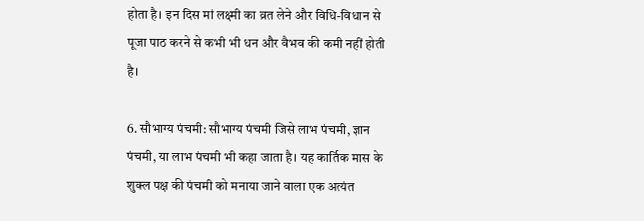होता है। इन दिस मां लक्ष्मी का व्रत लेने और विधि-विधान से पूजा पाठ करने से कभी भी धन और वैभव की कमी नहीं होती है।

6. सौभाग्य पंचमी: सौभाग्य पंचमी जिसे लाभ पंचमी, ज्ञान पंचमी, या लाभ पंचमी भी कहा जाता है। यह कार्तिक मास के शुक्ल पक्ष की पंचमी को मनाया जाने वाला एक अत्यंत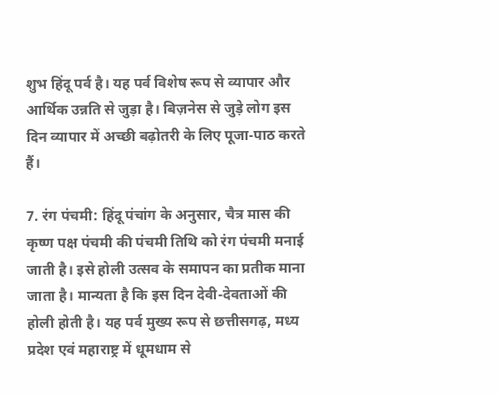शुभ हिंदू पर्व है। यह पर्व विशेष रूप से व्यापार और आर्थिक उन्नति से जुड़ा है। बिज़नेस से जुड़े लोग इस दिन व्यापार में अच्छी बढ़ोतरी के लिए पूजा-पाठ करते हैं।

7. रंग पंचमी: हिंदू पंचांग के अनुसार, चैत्र मास की कृष्ण पक्ष पंचमी की पंचमी तिथि को रंग पंचमी मनाई जाती है। इसे होली उत्सव के समापन का प्रतीक माना जाता है। मान्यता है कि इस दिन देवी-देवताओं की होली होती है। यह पर्व मुख्य रूप से छत्तीसगढ़, मध्य प्रदेश एवं महाराष्ट्र में धूमधाम से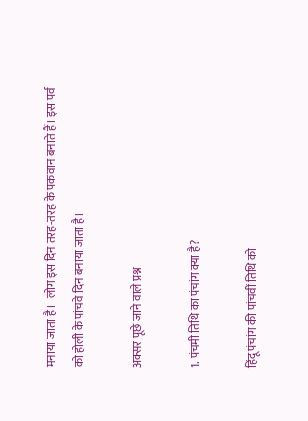मनाया जाता है।  लोग इस दिन तरह-तरह के पकवान बनाते हैं। इस पर्व को होली के पांचवे दिन बनाया जाता है।

अक्सर पूछे जाने वाले प्रश्न

1. पंचमी तिथि का पंचांग क्या है?

हिंदू पंचांग की पांचवीं तिथि को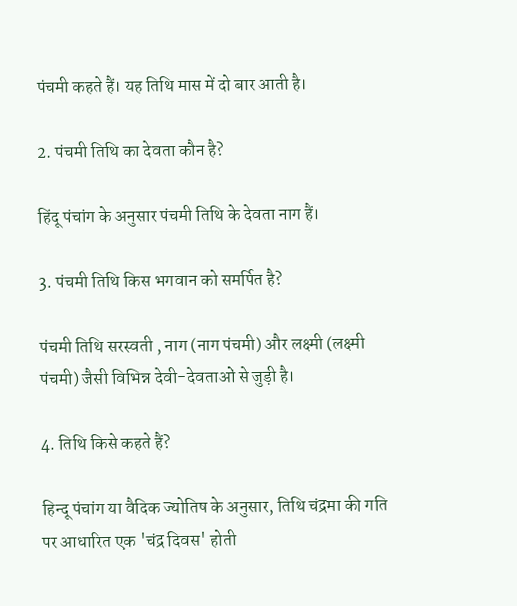पंचमी कहते हैं। यह तिथि मास में दो बार आती है।

2. पंचमी तिथि का देवता कौन है?

हिंदू पंचांग के अनुसार पंचमी तिथि के देवता नाग हैं।

3. पंचमी तिथि किस भगवान को समर्पित है?

पंचमी तिथि सरस्वती , नाग (नाग पंचमी) और लक्ष्मी (लक्ष्मी पंचमी) जैसी विभिन्न देवी-देवताओं से जुड़ी है।

4. तिथि किसे कहते हैं?

हिन्दू पंचांग या वैदिक ज्योतिष के अनुसार, तिथि चंद्रमा की गति पर आधारित एक 'चंद्र दिवस' होती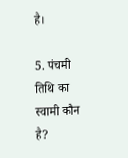है।

5. पंचमी तिथि का स्वामी कौन है?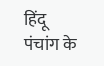हिंदू पंचांग के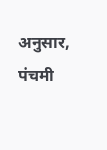अनुसार, पंचमी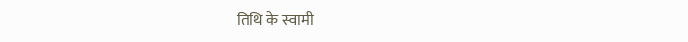तिथि के स्वामी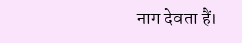नाग देवता हैं।